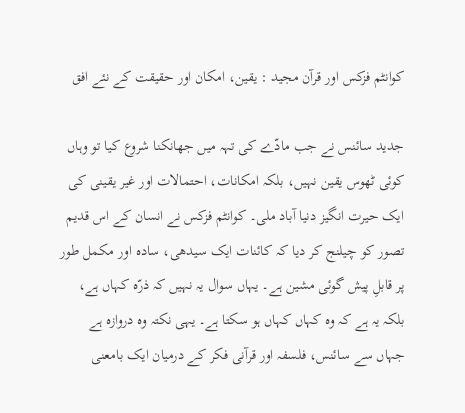کوانٹم فزکس اور قرآن مجید : یقین، امکان اور حقیقت کے نئے افق

جدید سائنس نے جب مادّے کی تہہ میں جھانکنا شروع کیا تو وہاں کوئی ٹھوس یقین نہیں، بلکہ امکانات، احتمالات اور غیر یقینی کی ایک حیرت انگیز دنیا آباد ملی۔ کوانٹم فزکس نے انسان کے اس قدیم تصور کو چیلنج کر دیا کہ کائنات ایک سیدھی، سادہ اور مکمل طور پر قابلِ پیش گوئی مشین ہے۔ یہاں سوال یہ نہیں کہ ذرّہ کہاں ہے، بلکہ یہ ہے کہ وہ کہاں کہاں ہو سکتا ہے۔ یہی نکتہ وہ دروازہ ہے جہاں سے سائنس، فلسفہ اور قرآنی فکر کے درمیان ایک بامعنی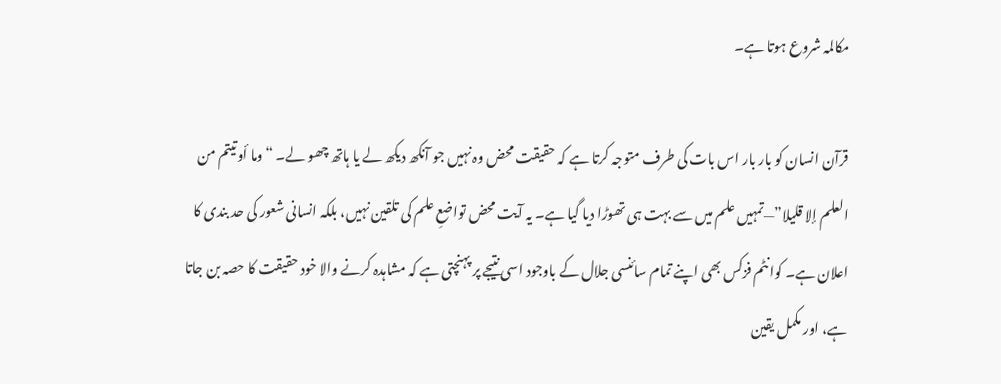مکالمہ شروع ہوتا ہے۔

قرآن انسان کو بار بار اس بات کی طرف متوجہ کرتا ہے کہ حقیقت محض وہ نہیں جو آنکھ دیکھ لے یا ہاتھ چھو لے۔ “وما أوتيتم من العلم إلا قليلا”—تمہیں علم میں سے بہت ہی تھوڑا دیا گیا ہے۔ یہ آیت محض تواضعِ علم کی تلقین نہیں، بلکہ انسانی شعور کی حد بندی کا اعلان ہے۔ کوانٹم فزکس بھی اپنے تمام سائنسی جلال کے باوجود اسی نتیجے پر پہنچتی ہے کہ مشاہدہ کرنے والا خود حقیقت کا حصہ بن جاتا ہے، اور مکمل یقین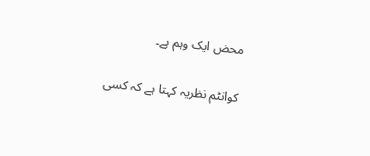محض ایک وہم ہے۔

کوانٹم نظریہ کہتا ہے کہ کسی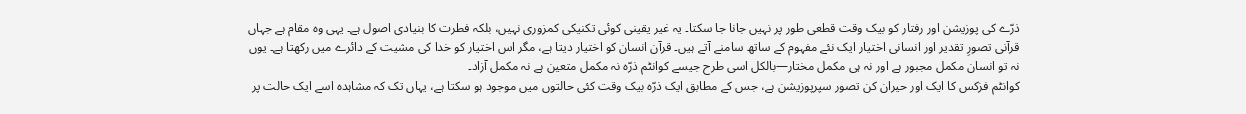ذرّے کی پوزیشن اور رفتار کو بیک وقت قطعی طور پر نہیں جانا جا سکتا۔ یہ غیر یقینی کوئی تکنیکی کمزوری نہیں، بلکہ فطرت کا بنیادی اصول ہے۔ یہی وہ مقام ہے جہاں قرآنی تصورِ تقدیر اور انسانی اختیار ایک نئے مفہوم کے ساتھ سامنے آتے ہیں۔ قرآن انسان کو اختیار دیتا ہے، مگر اس اختیار کو خدا کی مشیت کے دائرے میں رکھتا ہے۔ یوں نہ تو انسان مکمل مجبور ہے اور نہ ہی مکمل مختار—بالکل اسی طرح جیسے کوانٹم ذرّہ نہ مکمل متعین ہے نہ مکمل آزاد۔
کوانٹم فزکس کا ایک اور حیران کن تصور سپرپوزیشن ہے، جس کے مطابق ایک ذرّہ بیک وقت کئی حالتوں میں موجود ہو سکتا ہے، یہاں تک کہ مشاہدہ اسے ایک حالت پر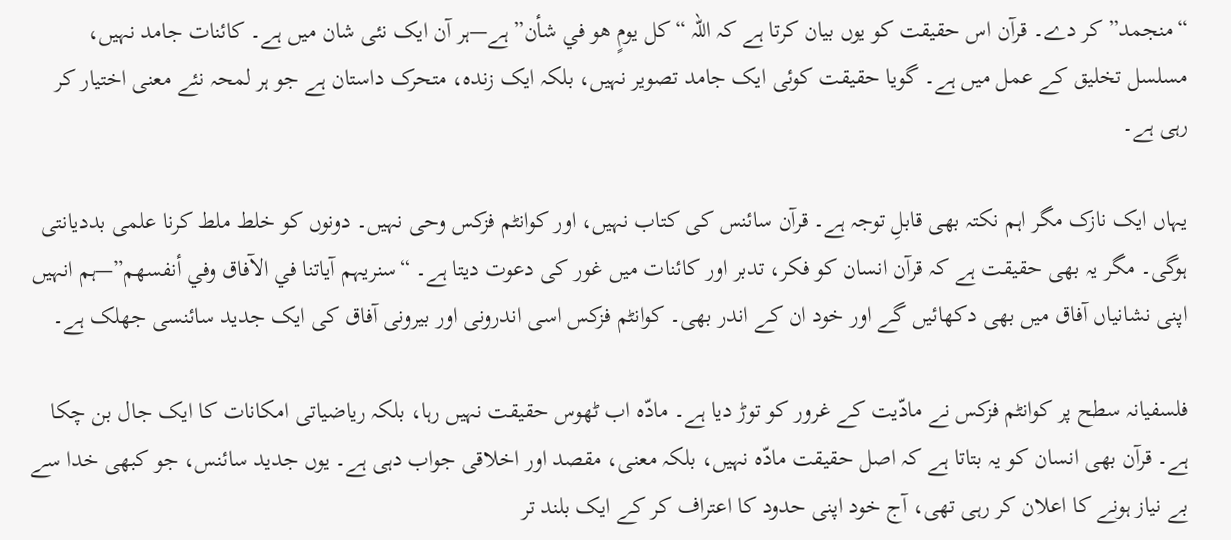“منجمد” کر دے۔ قرآن اس حقیقت کو یوں بیان کرتا ہے کہ اللہ “کل یومٍ هو في شأن” ہے—ہر آن ایک نئی شان میں ہے۔ کائنات جامد نہیں، مسلسل تخلیق کے عمل میں ہے۔ گویا حقیقت کوئی ایک جامد تصویر نہیں، بلکہ ایک زندہ، متحرک داستان ہے جو ہر لمحہ نئے معنی اختیار کر رہی ہے۔

یہاں ایک نازک مگر اہم نکتہ بھی قابلِ توجہ ہے۔ قرآن سائنس کی کتاب نہیں، اور کوانٹم فزکس وحی نہیں۔ دونوں کو خلط ملط کرنا علمی بددیانتی ہوگی۔ مگر یہ بھی حقیقت ہے کہ قرآن انسان کو فکر، تدبر اور کائنات میں غور کی دعوت دیتا ہے۔ “سنریہم آیاتنا في الآفاق وفي أنفسهم”—ہم انہیں اپنی نشانیاں آفاق میں بھی دکھائیں گے اور خود ان کے اندر بھی۔ کوانٹم فزکس اسی اندرونی اور بیرونی آفاق کی ایک جدید سائنسی جھلک ہے۔

فلسفیانہ سطح پر کوانٹم فزکس نے مادّیت کے غرور کو توڑ دیا ہے۔ مادّہ اب ٹھوس حقیقت نہیں رہا، بلکہ ریاضیاتی امکانات کا ایک جال بن چکا ہے۔ قرآن بھی انسان کو یہ بتاتا ہے کہ اصل حقیقت مادّہ نہیں، بلکہ معنی، مقصد اور اخلاقی جواب دہی ہے۔ یوں جدید سائنس، جو کبھی خدا سے بے نیاز ہونے کا اعلان کر رہی تھی، آج خود اپنی حدود کا اعتراف کر کے ایک بلند تر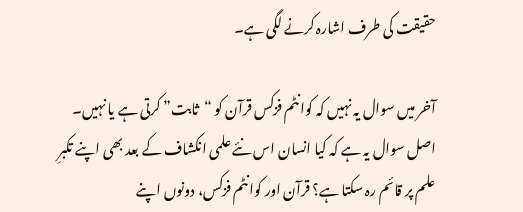حقیقت کی طرف اشارہ کرنے لگی ہے۔

آخر میں سوال یہ نہیں کہ کوانٹم فزکس قرآن کو “ثابت” کرتی ہے یا نہیں۔ اصل سوال یہ ہے کہ کیا انسان اس نئے علمی انکشاف کے بعد بھی اپنے تکبرِ علم پر قائم رہ سکتا ہے؟ قرآن اور کوانٹم فزکس، دونوں اپنے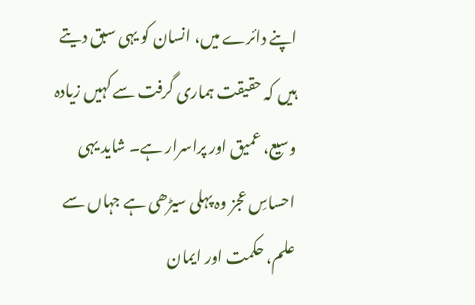اپنے دائرے میں، انسان کو یہی سبق دیتے ہیں کہ حقیقت ہماری گرفت سے کہیں زیادہ وسیع، عمیق اور پراسرار ہے۔ شاید یہی احساسِ عجز وہ پہلی سیڑھی ہے جہاں سے علم، حکمت اور ایمان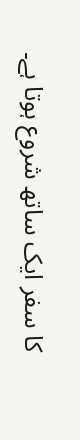کا سفر ایک ساتھ شروع ہوتا ہے۔